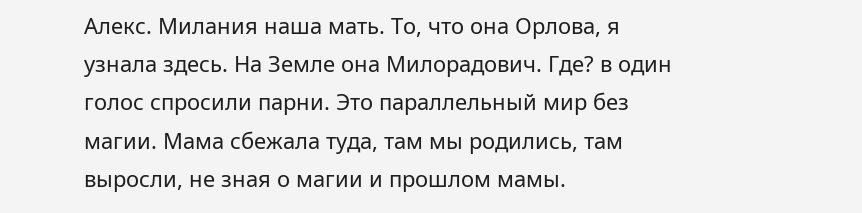Алекс. Милания наша мать. То, что она Орлова, я узнала здесь. На Земле она Милорадович. Где? в один голос спросили парни. Это параллельный мир без магии. Мама сбежала туда, там мы родились, там выросли, не зная о магии и прошлом мамы.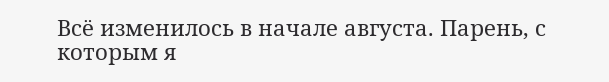Всё изменилось в начале августа. Парень, с которым я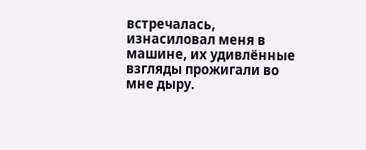встречалась, изнасиловал меня в машине, их удивлённые взгляды прожигали во мне дыру.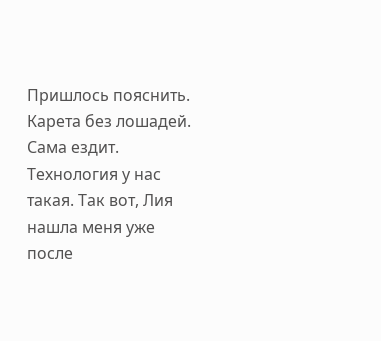Пришлось пояснить. Карета без лошадей. Сама ездит. Технология у нас такая. Так вот, Лия нашла меня уже после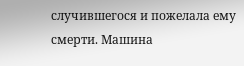случившегося и пожелала ему смерти. Машина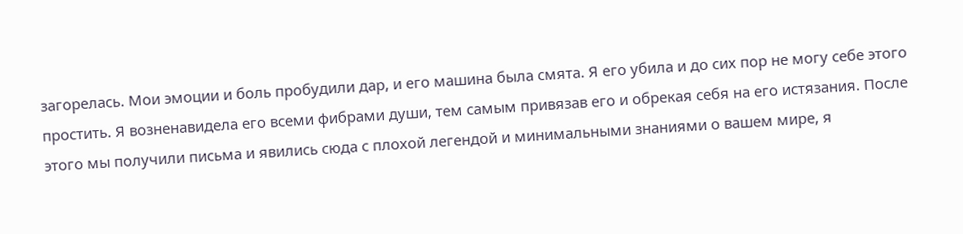загорелась. Мои эмоции и боль пробудили дар, и его машина была смята. Я его убила и до сих пор не могу себе этого простить. Я возненавидела его всеми фибрами души, тем самым привязав его и обрекая себя на его истязания. После этого мы получили письма и явились сюда с плохой легендой и минимальными знаниями о вашем мире, я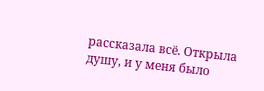рассказала всё. Открыла душу, и у меня было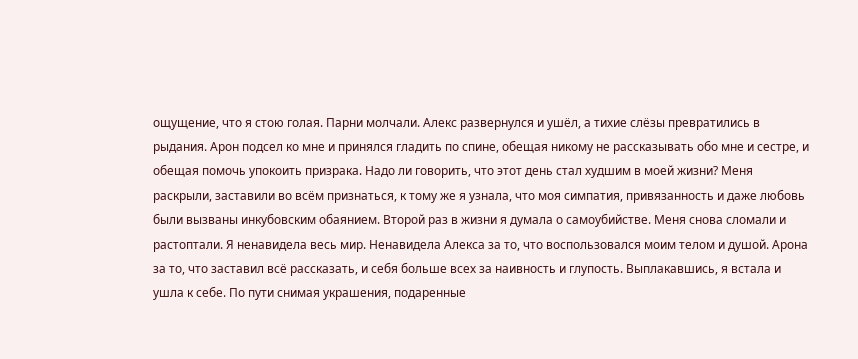ощущение, что я стою голая. Парни молчали. Алекс развернулся и ушёл, а тихие слёзы превратились в рыдания. Арон подсел ко мне и принялся гладить по спине, обещая никому не рассказывать обо мне и сестре, и обещая помочь упокоить призрака. Надо ли говорить, что этот день стал худшим в моей жизни? Меня раскрыли, заставили во всём признаться, к тому же я узнала, что моя симпатия, привязанность и даже любовь были вызваны инкубовским обаянием. Второй раз в жизни я думала о самоубийстве. Меня снова сломали и растоптали. Я ненавидела весь мир. Ненавидела Алекса за то, что воспользовался моим телом и душой. Арона за то, что заставил всё рассказать, и себя больше всех за наивность и глупость. Выплакавшись, я встала и ушла к себе. По пути снимая украшения, подаренные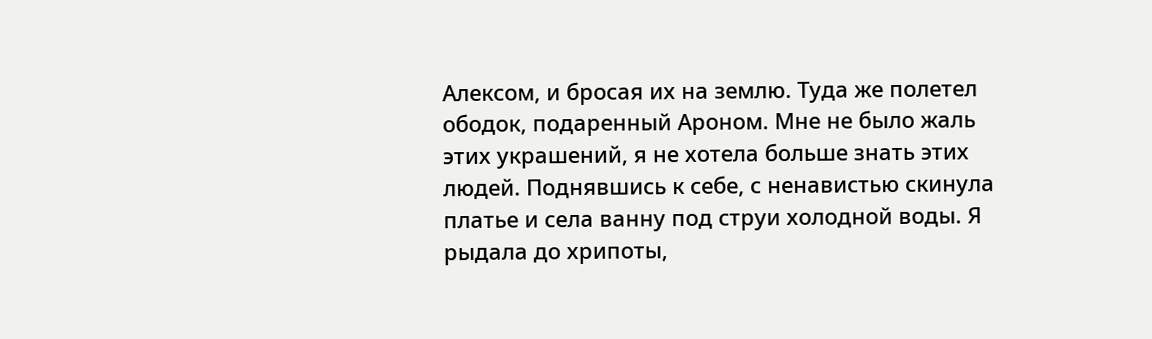Алексом, и бросая их на землю. Туда же полетел ободок, подаренный Ароном. Мне не было жаль этих украшений, я не хотела больше знать этих людей. Поднявшись к себе, с ненавистью скинула платье и села ванну под струи холодной воды. Я рыдала до хрипоты,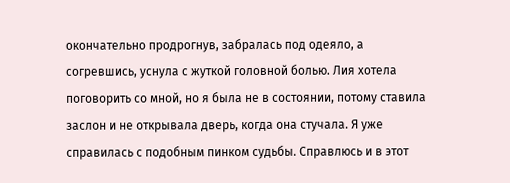окончательно продрогнув, забралась под одеяло, а согревшись, уснула с жуткой головной болью. Лия хотела поговорить со мной, но я была не в состоянии, потому ставила заслон и не открывала дверь, когда она стучала. Я уже справилась с подобным пинком судьбы. Справлюсь и в этот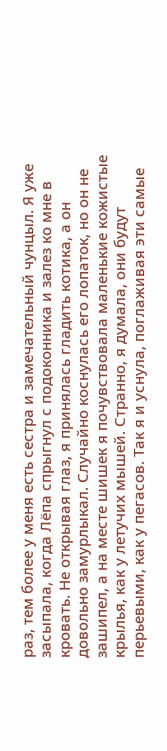раз, тем более у меня есть сестра и замечательный чунцыл. Я уже засыпала, когда Лёпа спрыгнул с подоконника и залез ко мне в кровать. Не открывая глаз, я принялась гладить котика, а он довольно замурлыкал. Случайно коснулась его лопаток, но он не зашипел, а на месте шишек я почувствовала маленькие кожистые крылья, как у летучих мышей. Странно, я думала, они будут перьевыми, как у пегасов. Так я и уснула, поглаживая эти самые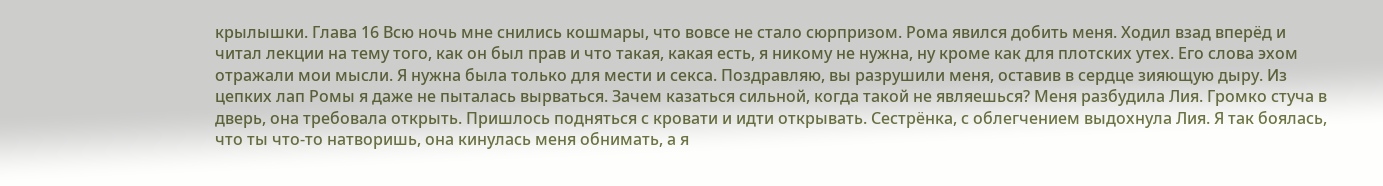крылышки. Глава 16 Всю ночь мне снились кошмары, что вовсе не стало сюрпризом. Рома явился добить меня. Ходил взад вперёд и читал лекции на тему того, как он был прав и что такая, какая есть, я никому не нужна, ну кроме как для плотских утех. Его слова эхом отражали мои мысли. Я нужна была только для мести и секса. Поздравляю, вы разрушили меня, оставив в сердце зияющую дыру. Из цепких лап Ромы я даже не пыталась вырваться. Зачем казаться сильной, когда такой не являешься? Меня разбудила Лия. Громко стуча в дверь, она требовала открыть. Пришлось подняться с кровати и идти открывать. Сестрёнка, с облегчением выдохнула Лия. Я так боялась, что ты что-то натворишь, она кинулась меня обнимать, а я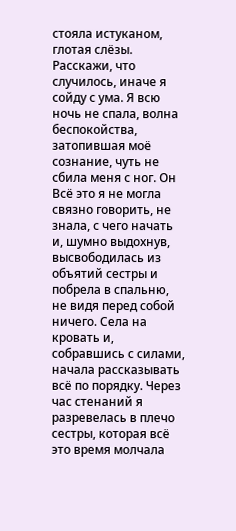стояла истуканом, глотая слёзы. Расскажи, что случилось, иначе я сойду с ума. Я всю ночь не спала, волна беспокойства, затопившая моё сознание, чуть не сбила меня с ног. Он Всё это я не могла связно говорить, не знала, с чего начать и, шумно выдохнув, высвободилась из объятий сестры и побрела в спальню, не видя перед собой ничего. Села на кровать и, собравшись с силами, начала рассказывать всё по порядку. Через час стенаний я разревелась в плечо сестры, которая всё это время молчала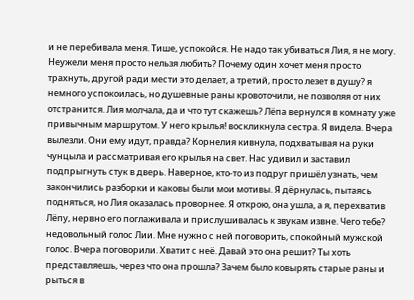и не перебивала меня. Тише, успокойся. Не надо так убиваться Лия, я не могу. Неужели меня просто нельзя любить? Почему один хочет меня просто трахнуть, другой ради мести это делает, а третий, просто лезет в душу? я немного успокоилась, но душевные раны кровоточили, не позволяя от них отстранится. Лия молчала, да и что тут скажешь? Лёпа вернулся в комнату уже привычным маршрутом. У него крылья! воскликнула сестра. Я видела. Вчера вылезли. Они ему идут, правда? Корнелия кивнула, подхватывая на руки чунцыла и рассматривая его крылья на свет. Нас удивил и заставил подпрыгнуть стук в дверь. Наверное, кто-то из подруг пришёл узнать, чем закончились разборки и каковы были мои мотивы. Я дёрнулась, пытаясь подняться, но Лия оказалась проворнее. Я открою, она ушла, а я, перехватив Лёпу, нервно его поглаживала и прислушивалась к звукам извне. Чего тебе? недовольный голос Лии. Мне нужно с ней поговорить, спокойный мужской голос. Вчера поговорили. Хватит с неё. Давай это она решит? Ты хоть представляешь, через что она прошла? Зачем было ковырять старые раны и рыться в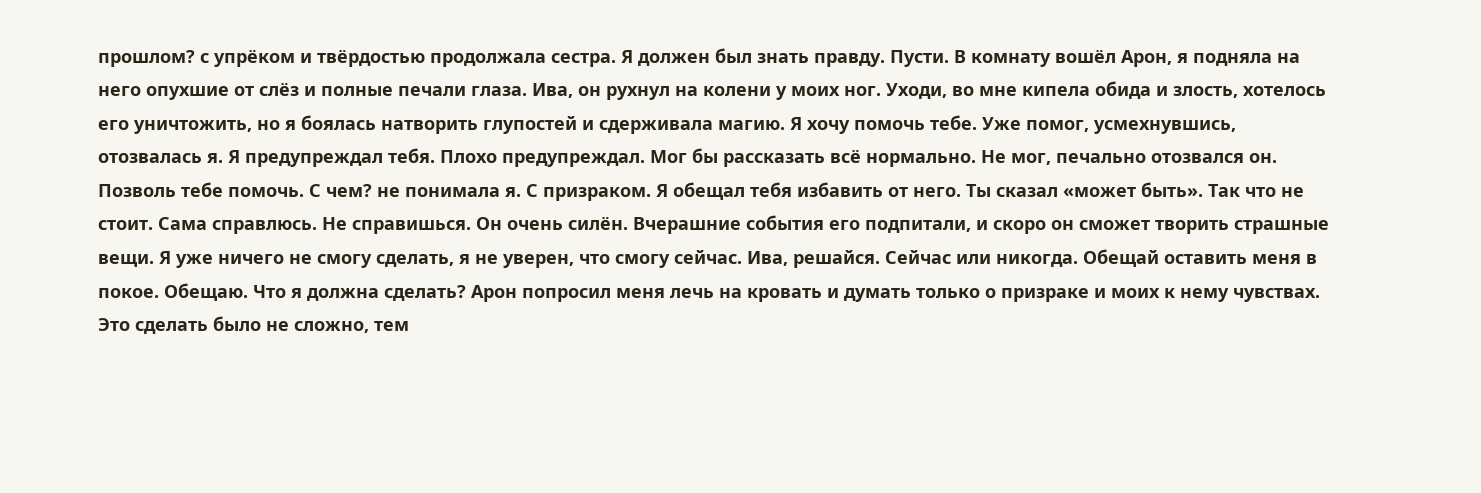прошлом? с упрёком и твёрдостью продолжала сестра. Я должен был знать правду. Пусти. В комнату вошёл Арон, я подняла на него опухшие от слёз и полные печали глаза. Ива, он рухнул на колени у моих ног. Уходи, во мне кипела обида и злость, хотелось его уничтожить, но я боялась натворить глупостей и сдерживала магию. Я хочу помочь тебе. Уже помог, усмехнувшись, отозвалась я. Я предупреждал тебя. Плохо предупреждал. Мог бы рассказать всё нормально. Не мог, печально отозвался он. Позволь тебе помочь. С чем? не понимала я. С призраком. Я обещал тебя избавить от него. Ты сказал «может быть». Так что не стоит. Сама справлюсь. Не справишься. Он очень силён. Вчерашние события его подпитали, и скоро он сможет творить страшные вещи. Я уже ничего не смогу сделать, я не уверен, что смогу сейчас. Ива, решайся. Сейчас или никогда. Обещай оставить меня в покое. Обещаю. Что я должна сделать? Арон попросил меня лечь на кровать и думать только о призраке и моих к нему чувствах. Это сделать было не сложно, тем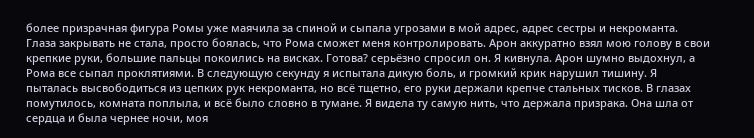более призрачная фигура Ромы уже маячила за спиной и сыпала угрозами в мой адрес, адрес сестры и некроманта. Глаза закрывать не стала, просто боялась, что Рома сможет меня контролировать. Арон аккуратно взял мою голову в свои крепкие руки, большие пальцы покоились на висках. Готова? серьёзно спросил он. Я кивнула. Арон шумно выдохнул, а Рома все сыпал проклятиями. В следующую секунду я испытала дикую боль, и громкий крик нарушил тишину. Я пыталась высвободиться из цепких рук некроманта, но всё тщетно, его руки держали крепче стальных тисков. В глазах помутилось, комната поплыла, и всё было словно в тумане. Я видела ту самую нить, что держала призрака. Она шла от сердца и была чернее ночи, моя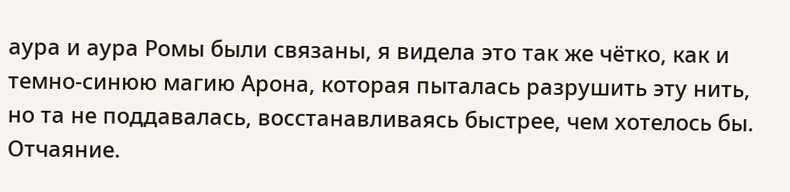аура и аура Ромы были связаны, я видела это так же чётко, как и темно-синюю магию Арона, которая пыталась разрушить эту нить, но та не поддавалась, восстанавливаясь быстрее, чем хотелось бы. Отчаяние.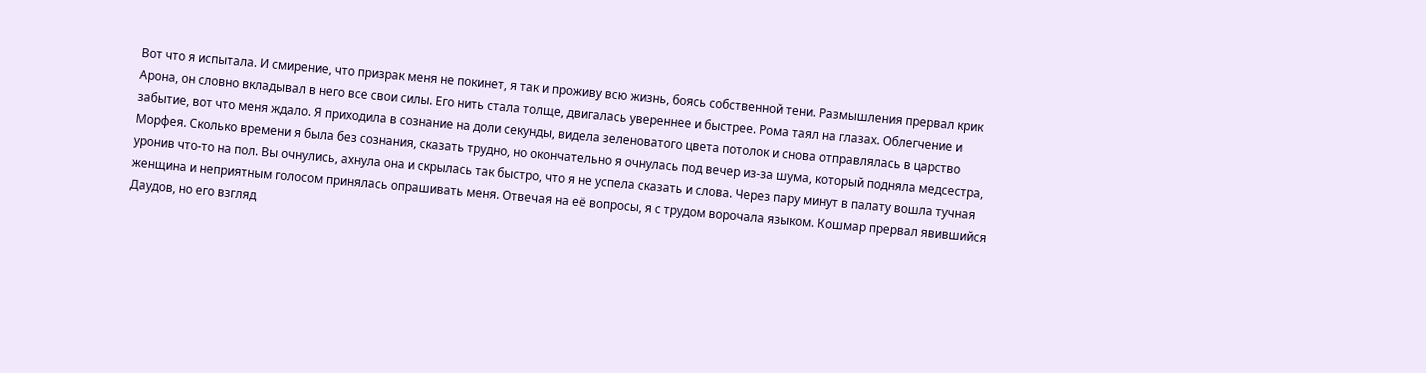Вот что я испытала. И смирение, что призрак меня не покинет, я так и проживу всю жизнь, боясь собственной тени. Размышления прервал крик Арона, он словно вкладывал в него все свои силы. Его нить стала толще, двигалась увереннее и быстрее. Рома таял на глазах. Облегчение и забытие, вот что меня ждало. Я приходила в сознание на доли секунды, видела зеленоватого цвета потолок и снова отправлялась в царство Морфея. Сколько времени я была без сознания, сказать трудно, но окончательно я очнулась под вечер из-за шума, который подняла медсестра, уронив что-то на пол. Вы очнулись, ахнула она и скрылась так быстро, что я не успела сказать и слова. Через пару минут в палату вошла тучная женщина и неприятным голосом принялась опрашивать меня. Отвечая на её вопросы, я с трудом ворочала языком. Кошмар прервал явившийся Даудов, но его взгляд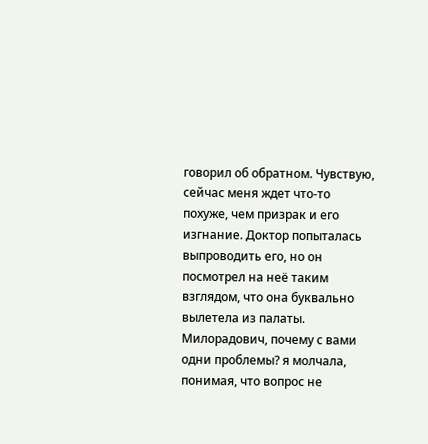говорил об обратном. Чувствую, сейчас меня ждет что-то похуже, чем призрак и его изгнание. Доктор попыталась выпроводить его, но он посмотрел на неё таким взглядом, что она буквально вылетела из палаты. Милорадович, почему с вами одни проблемы? я молчала, понимая, что вопрос не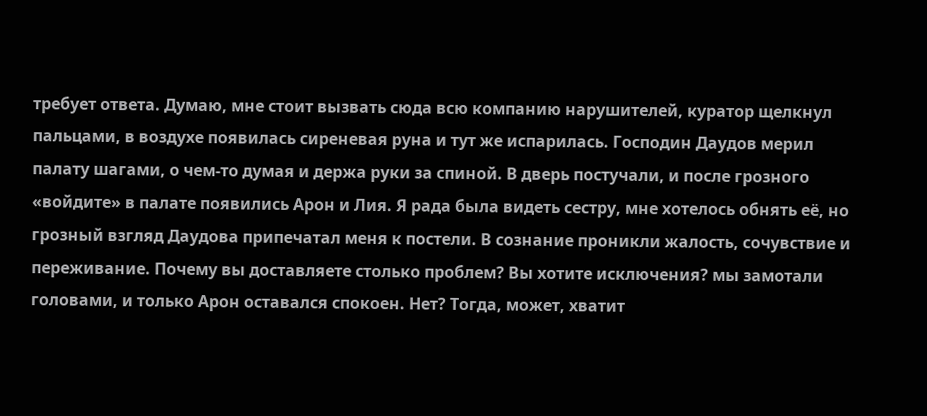требует ответа. Думаю, мне стоит вызвать сюда всю компанию нарушителей, куратор щелкнул пальцами, в воздухе появилась сиреневая руна и тут же испарилась. Господин Даудов мерил палату шагами, о чем-то думая и держа руки за спиной. В дверь постучали, и после грозного «войдите» в палате появились Арон и Лия. Я рада была видеть сестру, мне хотелось обнять её, но грозный взгляд Даудова припечатал меня к постели. В сознание проникли жалость, сочувствие и переживание. Почему вы доставляете столько проблем? Вы хотите исключения? мы замотали головами, и только Арон оставался спокоен. Нет? Тогда, может, хватит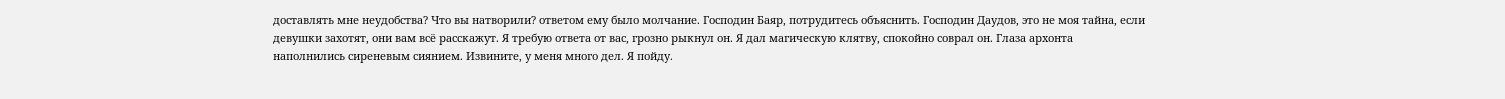доставлять мне неудобства? Что вы натворили? ответом ему было молчание. Господин Баяр, потрудитесь объяснить. Господин Даудов, это не моя тайна, если девушки захотят, они вам всё расскажут. Я требую ответа от вас, грозно рыкнул он. Я дал магическую клятву, спокойно соврал он. Глаза архонта наполнились сиреневым сиянием. Извините, у меня много дел. Я пойду.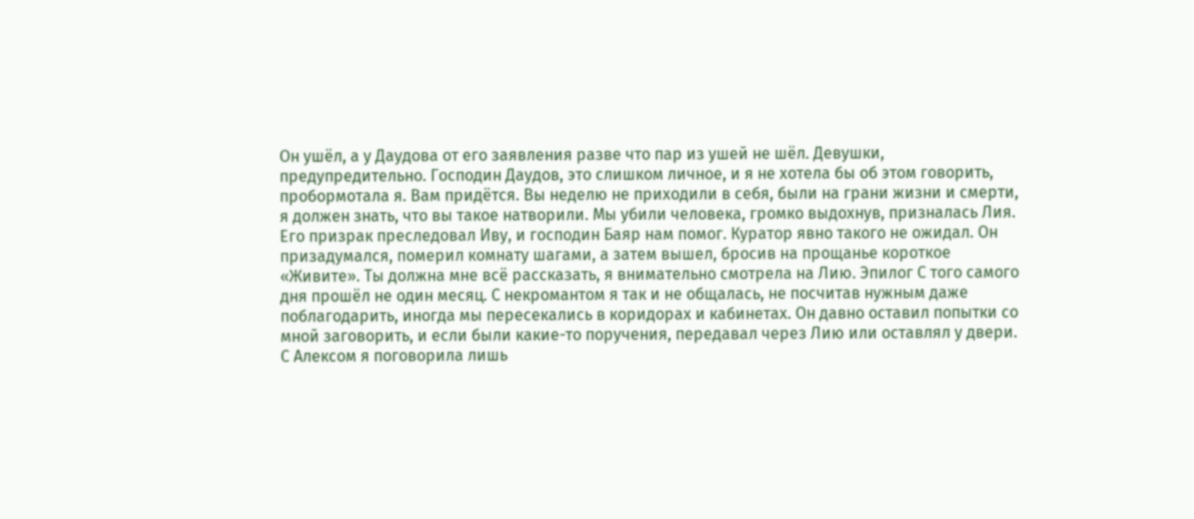Он ушёл, а у Даудова от его заявления разве что пар из ушей не шёл. Девушки, предупредительно. Господин Даудов, это слишком личное, и я не хотела бы об этом говорить, пробормотала я. Вам придётся. Вы неделю не приходили в себя, были на грани жизни и смерти, я должен знать, что вы такое натворили. Мы убили человека, громко выдохнув, призналась Лия. Его призрак преследовал Иву, и господин Баяр нам помог. Куратор явно такого не ожидал. Он призадумался, померил комнату шагами, а затем вышел, бросив на прощанье короткое «Живите». Ты должна мне всё рассказать, я внимательно смотрела на Лию. Эпилог С того самого дня прошёл не один месяц. С некромантом я так и не общалась, не посчитав нужным даже поблагодарить, иногда мы пересекались в коридорах и кабинетах. Он давно оставил попытки со мной заговорить, и если были какие-то поручения, передавал через Лию или оставлял у двери. С Алексом я поговорила лишь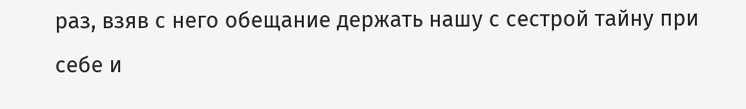раз, взяв с него обещание держать нашу с сестрой тайну при себе и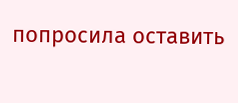попросила оставить